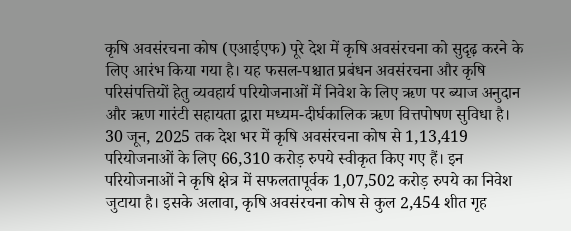कृषि अवसंरचना कोष (एआईएफ) पूरे देश में कृषि अवसंरचना को सुदृढ़ करने के लिए आरंभ किया गया है। यह फसल-पश्चात प्रबंधन अवसंरचना और कृषि परिसंपत्तियों हेतु व्यवहार्य परियोजनाओं में निवेश के लिए ऋण पर ब्याज अनुदान और ऋण गारंटी सहायता द्वारा मध्यम-दीर्घकालिक ऋण वित्तपोषण सुविधा है। 30 जून, 2025 तक देश भर में कृषि अवसंरचना कोष से 1,13,419 परियोजनाओं के लिए 66,310 करोड़ रुपये स्वीकृत किए गए हैं। इन परियोजनाओं ने कृषि क्षेत्र में सफलतापूर्वक 1,07,502 करोड़ रुपये का निवेश जुटाया है। इसके अलावा, कृषि अवसंरचना कोष से कुल 2,454 शीत गृह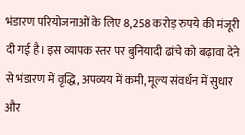भंडारण परियोजनाओं के लिए 8,258 करोड़ रुपये की मंजूरी दी गई है। इस व्यापक स्तर पर बुनियादी ढांचे को बढ़ावा देने से भंडारण में वृद्धि, अपव्यय में कमी, मूल्य संवर्धन में सुधार और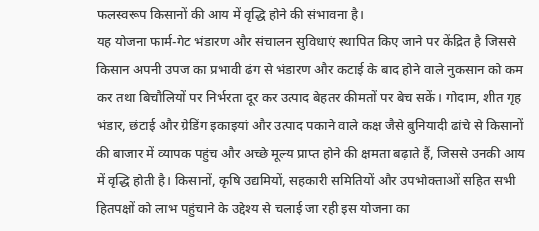फलस्वरूप किसानों की आय में वृद्धि होने की संभावना है।
यह योजना फार्म-गेट भंडारण और संचालन सुविधाएं स्थापित किए जाने पर केंद्रित है जिससे किसान अपनी उपज का प्रभावी ढंग से भंडारण और कटाई के बाद होने वाले नुकसान को कम कर तथा बिचौलियों पर निर्भरता दूर कर उत्पाद बेहतर कीमतों पर बेच सकें। गोदाम, शीत गृह भंडार, छंटाई और ग्रेडिंग इकाइयां और उत्पाद पकाने वाले कक्ष जैसे बुनियादी ढांचे से किसानों की बाजार में व्यापक पहुंच और अच्छे मूल्य प्राप्त होने की क्षमता बढ़ाते हैं, जिससे उनकी आय में वृद्धि होती है। किसानों, कृषि उद्यमियों, सहकारी समितियों और उपभोक्ताओं सहित सभी हितपक्षों को लाभ पहुंचाने के उद्देश्य से चलाई जा रही इस योजना का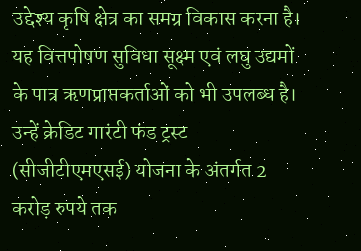उद्देश्य कृषि क्षेत्र का समग्र विकास करना है।
यह वित्तपोषण सुविधा सूक्ष्म एवं लघु उद्यमों के पात्र ऋणप्राप्तकर्ताओं को भी उपलब्ध है। उन्हें क्रेडिट गारंटी फंड ट्रस्ट (सीजीटीएमएसई) योजना के अंतर्गत 2 करोड़ रुपये तक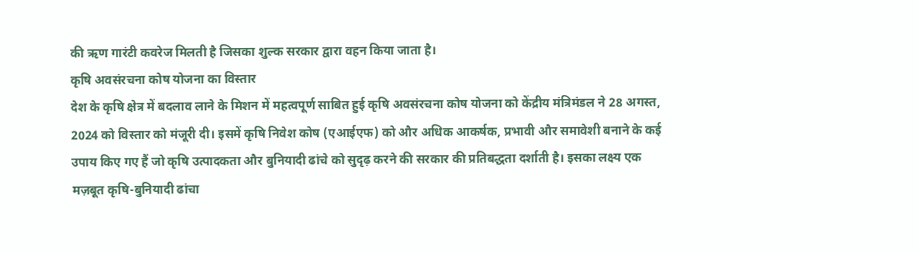की ऋण गारंटी कवरेज मिलती है जिसका शुल्क सरकार द्वारा वहन किया जाता है।
कृषि अवसंरचना कोष योजना का विस्तार
देश के कृषि क्षेत्र में बदलाव लाने के मिशन में महत्वपूर्ण साबित हुई कृषि अवसंरचना कोष योजना को केंद्रीय मंत्रिमंडल ने 28 अगस्त, 2024 को विस्तार को मंजूरी दी। इसमें कृषि निवेश कोष (एआईएफ) को और अधिक आकर्षक, प्रभावी और समावेशी बनाने के कई उपाय किए गए हैं जो कृषि उत्पादकता और बुनियादी ढांचे को सुदृढ़ करने की सरकार की प्रतिबद्धता दर्शाती है। इसका लक्ष्य एक मज़बूत कृषि-बुनियादी ढांचा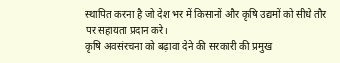स्थापित करना है जो देश भर में किसानों और कृषि उद्यमों को सीधे तौर पर सहायता प्रदान करे।
कृषि अवसंरचना को बढ़ावा देने की सरकारी की प्रमुख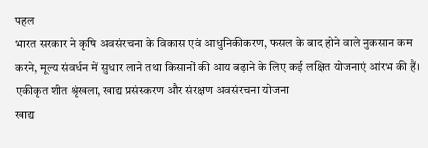पहल
भारत सरकार ने कृषि अवसंरचना के विकास एवं आधुनिकीकरण, फसल के बाद होने वाले नुकसान कम करने, मूल्य संवर्धन में सुधार लाने तथा किसानों की आय बढ़ाने के लिए कई लक्षित योजनाएं आंरभ की हैं।
एकीकृत शीत श्रृंखला, खाद्य प्रसंस्करण और संरक्षण अवसंरचना योजना
खाद्य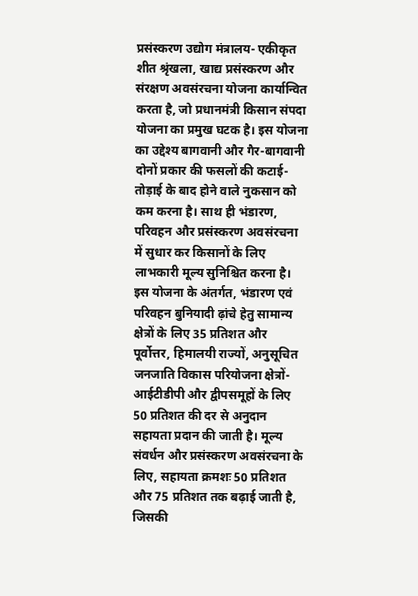प्रसंस्करण उद्योग मंत्रालय- एकीकृत शीत श्रृंखला, खाद्य प्रसंस्करण और संरक्षण अवसंरचना योजना कार्यान्वित करता है, जो प्रधानमंत्री किसान संपदा योजना का प्रमुख घटक है। इस योजना का उद्देश्य बागवानी और गैर-बागवानी दोनों प्रकार की फसलों की कटाई-तोड़ाई के बाद होने वाले नुकसान को कम करना है। साथ ही भंडारण, परिवहन और प्रसंस्करण अवसंरचना में सुधार कर किसानों के लिए लाभकारी मूल्य सुनिश्चित करना है।
इस योजना के अंतर्गत, भंडारण एवं परिवहन बुनियादी ढ़ांचे हेतु सामान्य क्षेत्रों के लिए 35 प्रतिशत और पूर्वोत्तर, हिमालयी राज्यों, अनुसूचित जनजाति विकास परियोजना क्षेत्रों-आईटीडीपी और द्वीपसमूहों के लिए 50 प्रतिशत की दर से अनुदान सहायता प्रदान की जाती है। मूल्य संवर्धन और प्रसंस्करण अवसंरचना के लिए, सहायता क्रमशः 50 प्रतिशत और 75 प्रतिशत तक बढ़ाई जाती है, जिसकी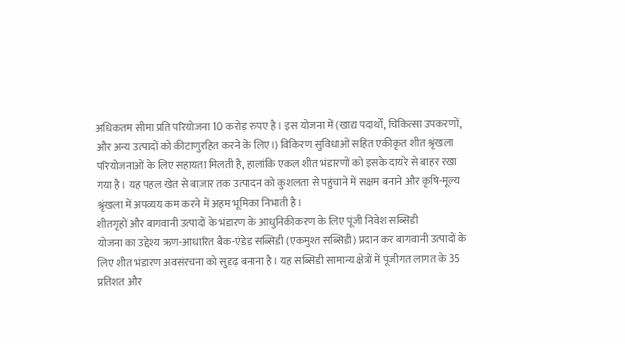अधिकतम सीमा प्रति परियोजना 10 करोड़ रुपए है। इस योजना में (खाद्य पदार्थों, चिकित्सा उपकरणों, और अन्य उत्पादों को कीटाणुरहित करने के लिए।) विकिरण सुविधाओं सहित एकीकृत शीत श्रृंखला परियोजनाओं के लिए सहायता मिलती है, हालांकि एकल शीत भंडारणों को इसके दायरे से बाहर रखा गया है। यह पहल खेत से बाज़ार तक उत्पादन को कुशलता से पहुंचाने में सक्षम बनाने और कृषि-मूल्य श्रृंखला में अपव्यय कम करने में अहम भूमिका निभाती है।
शीतगृहों और बागवानी उत्पादों के भंडारण के आधुनिकीकरण के लिए पूंजी निवेश सब्सिडी
योजना का उद्देश्य ऋण-आधारित बैक-एंडेड सब्सिडी (एकमुश्त सब्सिडी) प्रदान कर बागवानी उत्पादों के लिए शीत भंडारण अवसंरचना को सुदृढ़ बनाना है। यह सब्सिडी सामान्य क्षेत्रों में पूंजीगत लागत के 35 प्रतिशत और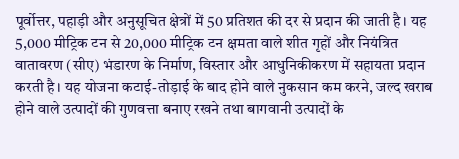पूर्वोत्तर, पहाड़ी और अनुसूचित क्षेत्रों में 50 प्रतिशत की दर से प्रदान की जाती है। यह 5,000 मीट्रिक टन से 20,000 मीट्रिक टन क्षमता वाले शीत गृहों और नियंत्रित वातावरण (सीए) भंडारण के निर्माण, विस्तार और आधुनिकीकरण में सहायता प्रदान करती है। यह योजना कटाई-तोड़ाई के बाद होने वाले नुकसान कम करने, जल्द खराब होने वाले उत्पादों की गुणवत्ता बनाए रखने तथा बागवानी उत्पादों के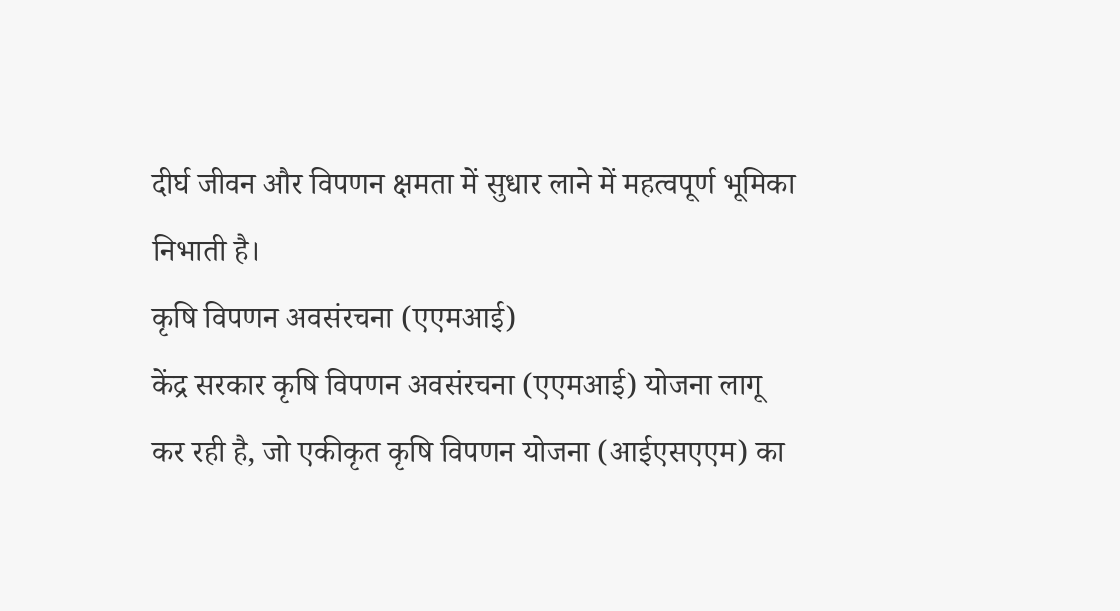दीर्घ जीवन और विपणन क्षमता में सुधार लाने में महत्वपूर्ण भूमिका निभाती है।
कृषि विपणन अवसंरचना (एएमआई)
केंद्र सरकार कृषि विपणन अवसंरचना (एएमआई) योजना लागू कर रही है, जो एकीकृत कृषि विपणन योजना (आईएसएएम) का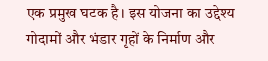एक प्रमुख घटक है। इस योजना का उद्देश्य गोदामों और भंडार गृहों के निर्माण और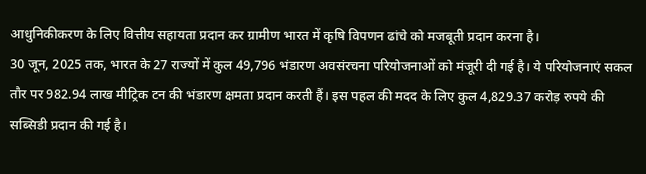आधुनिकीकरण के लिए वित्तीय सहायता प्रदान कर ग्रामीण भारत में कृषि विपणन ढांचे को मजबूती प्रदान करना है।
30 जून, 2025 तक, भारत के 27 राज्यों में कुल 49,796 भंडारण अवसंरचना परियोजनाओं को मंजूरी दी गई है। ये परियोजनाएं सकल तौर पर 982.94 लाख मीट्रिक टन की भंडारण क्षमता प्रदान करती हैं। इस पहल की मदद के लिए कुल 4,829.37 करोड़ रुपये की सब्सिडी प्रदान की गई है।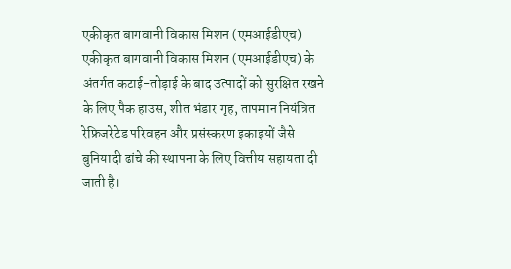एकीकृत बागवानी विकास मिशन (एमआईडीएच)
एकीकृत बागवानी विकास मिशन (एमआईडीएच) के अंतर्गत कटाई-तोड़ाई के बाद उत्पादों को सुरक्षित रखने के लिए पैक हाउस, शीत भंडार गृह, तापमान नियंत्रित रेफ्रिजरेटेड परिवहन और प्रसंस्करण इकाइयों जैसे बुनियादी ढांचे की स्थापना के लिए वित्तीय सहायता दी जाती है।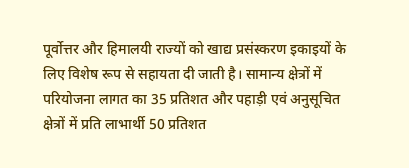पूर्वोत्तर और हिमालयी राज्यों को खाद्य प्रसंस्करण इकाइयों के लिए विशेष रूप से सहायता दी जाती है। सामान्य क्षेत्रों में परियोजना लागत का 35 प्रतिशत और पहाड़ी एवं अनुसूचित क्षेत्रों में प्रति लाभार्थी 50 प्रतिशत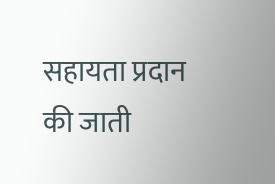सहायता प्रदान की जाती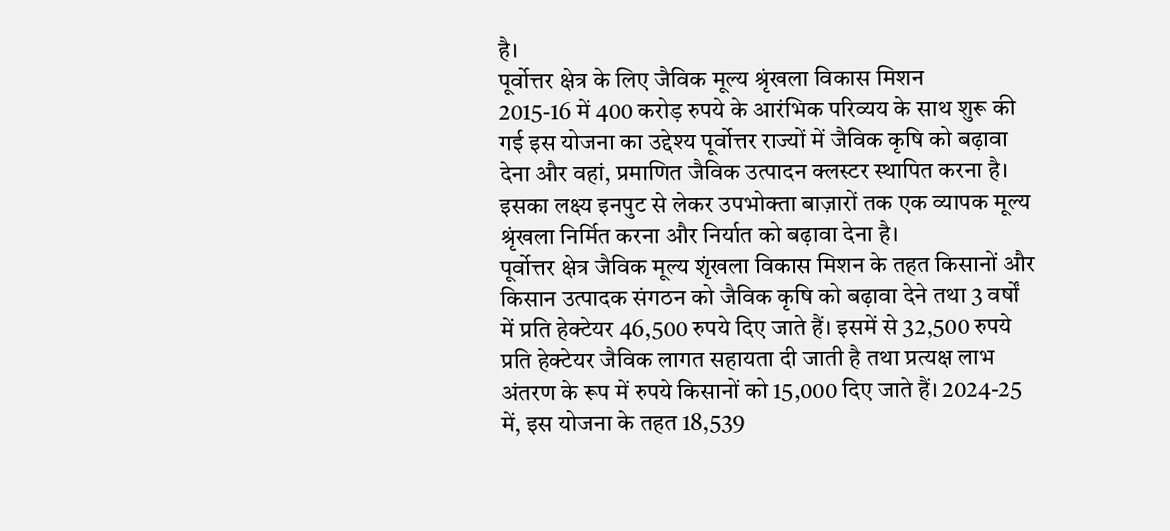है।
पूर्वोत्तर क्षेत्र के लिए जैविक मूल्य श्रृंखला विकास मिशन
2015-16 में 400 करोड़ रुपये के आरंभिक परिव्यय के साथ शुरू की गई इस योजना का उद्देश्य पूर्वोत्तर राज्यों में जैविक कृषि को बढ़ावा देना और वहां, प्रमाणित जैविक उत्पादन क्लस्टर स्थापित करना है। इसका लक्ष्य इनपुट से लेकर उपभोक्ता बाज़ारों तक एक व्यापक मूल्य श्रृंखला निर्मित करना और निर्यात को बढ़ावा देना है।
पूर्वोत्तर क्षेत्र जैविक मूल्य शृंखला विकास मिशन के तहत किसानों और किसान उत्पादक संगठन को जैविक कृषि को बढ़ावा देने तथा 3 वर्षों में प्रति हेक्टेयर 46,500 रुपये दिए जाते हैं। इसमें से 32,500 रुपये प्रति हेक्टेयर जैविक लागत सहायता दी जाती है तथा प्रत्यक्ष लाभ अंतरण के रूप में रुपये किसानों को 15,000 दिए जाते हैं। 2024-25 में, इस योजना के तहत 18,539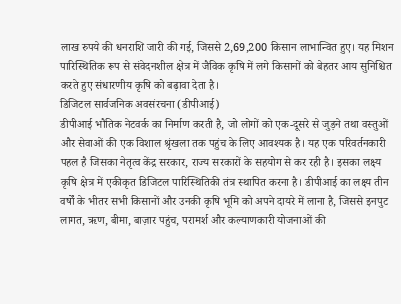लाख रुपये की धनराशि जारी की गई, जिससे 2,69,200 किसान लाभान्वित हुए। यह मिशन पारिस्थितिक रूप से संवेदनशील क्षेत्र में जैविक कृषि में लगे किसानों को बेहतर आय सुनिश्चित करते हुए संधारणीय कृषि को बढ़ावा देता है।
डिजिटल सार्वजनिक अवसंरचना (डीपीआई)
डीपीआई भौतिक नेटवर्क का निर्माण करती है, जो लोगों को एक-दूसरे से जुड़ने तथा वस्तुओं और सेवाओं की एक विशाल श्रृंखला तक पहुंच के लिए आवश्यक है। यह एक परिवर्तनकारी पहल है जिसका नेतृत्व केंद्र सरकार, राज्य सरकारों के सहयोग से कर रही है। इसका लक्ष्य कृषि क्षेत्र में एकीकृत डिजिटल पारिस्थितिकी तंत्र स्थापित करना है। डीपीआई का लक्ष्य तीन वर्षों के भीतर सभी किसानों और उनकी कृषि भूमि को अपने दायरे में लाना है, जिससे इनपुट लागत, ऋण, बीमा, बाज़ार पहुंच, परामर्श और कल्याणकारी योजनाओं की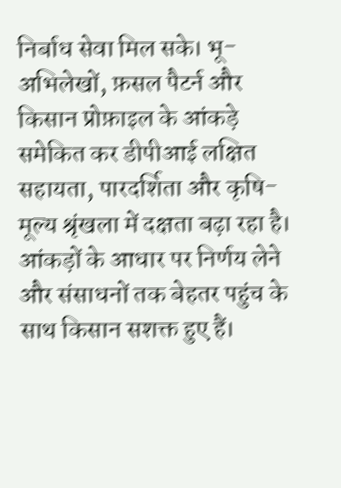निर्बाध सेवा मिल सके। भू-अभिलेखों, फ़सल पैटर्न और किसान प्रोफ़ाइल के आंकड़े समेकित कर डीपीआई लक्षित सहायता, पारदर्शिता और कृषि-मूल्य श्रृंखला में दक्षता बढ़ा रहा है। आंकड़ों के आधार पर निर्णय लेने और संसाधनों तक बेहतर पहुंच के साथ किसान सशक्त हुए हैं।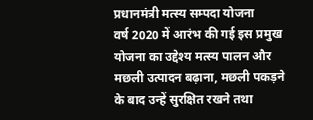प्रधानमंत्री मत्स्य सम्पदा योजना
वर्ष 2020 में आरंभ की गई इस प्रमुख योजना का उद्देश्य मत्स्य पालन और मछली उत्पादन बढ़ाना, मछली पकड़ने के बाद उन्हें सुरक्षित रखने तथा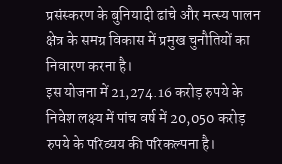प्रसंस्करण के बुनियादी ढांचे और मत्स्य पालन क्षेत्र के समग्र विकास में प्रमुख चुनौतियों का निवारण करना है।
इस योजना में 21,274.16 करोड़ रुपये के निवेश लक्ष्य में पांच वर्ष में 20,050 करोड़ रुपये के परिव्यय की परिकल्पना है।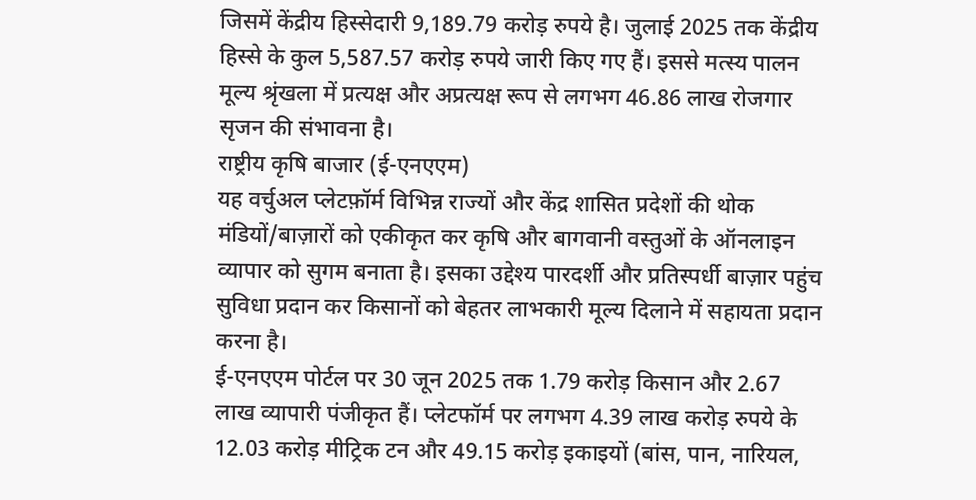जिसमें केंद्रीय हिस्सेदारी 9,189.79 करोड़ रुपये है। जुलाई 2025 तक केंद्रीय हिस्से के कुल 5,587.57 करोड़ रुपये जारी किए गए हैं। इससे मत्स्य पालन मूल्य श्रृंखला में प्रत्यक्ष और अप्रत्यक्ष रूप से लगभग 46.86 लाख रोजगार सृजन की संभावना है।
राष्ट्रीय कृषि बाजार (ई-एनएएम)
यह वर्चुअल प्लेटफ़ॉर्म विभिन्न राज्यों और केंद्र शासित प्रदेशों की थोक मंडियों/बाज़ारों को एकीकृत कर कृषि और बागवानी वस्तुओं के ऑनलाइन व्यापार को सुगम बनाता है। इसका उद्देश्य पारदर्शी और प्रतिस्पर्धी बाज़ार पहुंच सुविधा प्रदान कर किसानों को बेहतर लाभकारी मूल्य दिलाने में सहायता प्रदान करना है।
ई-एनएएम पोर्टल पर 30 जून 2025 तक 1.79 करोड़ किसान और 2.67 लाख व्यापारी पंजीकृत हैं। प्लेटफॉर्म पर लगभग 4.39 लाख करोड़ रुपये के 12.03 करोड़ मीट्रिक टन और 49.15 करोड़ इकाइयों (बांस, पान, नारियल,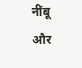नींबू और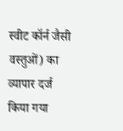स्वीट कॉर्न जैसी वस्तुओं) का व्यापार दर्ज किया गया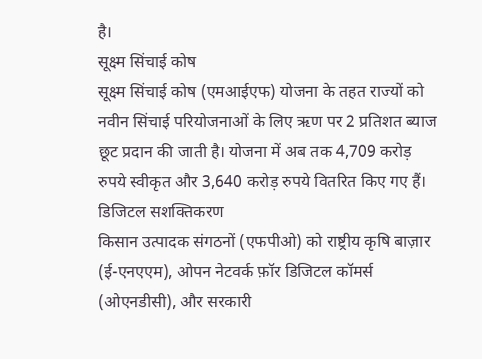है।
सूक्ष्म सिंचाई कोष
सूक्ष्म सिंचाई कोष (एमआईएफ) योजना के तहत राज्यों को नवीन सिंचाई परियोजनाओं के लिए ऋण पर 2 प्रतिशत ब्याज छूट प्रदान की जाती है। योजना में अब तक 4,709 करोड़ रुपये स्वीकृत और 3,640 करोड़ रुपये वितरित किए गए हैं।
डिजिटल सशक्तिकरण
किसान उत्पादक संगठनों (एफपीओ) को राष्ट्रीय कृषि बाज़ार (ई-एनएएम), ओपन नेटवर्क फ़ॉर डिजिटल कॉमर्स (ओएनडीसी), और सरकारी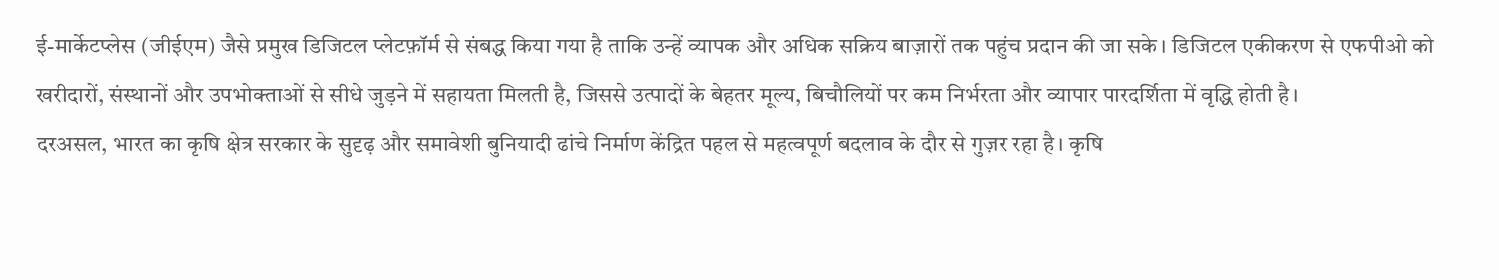ई-मार्केटप्लेस (जीईएम) जैसे प्रमुख डिजिटल प्लेटफ़ॉर्म से संबद्ध किया गया है ताकि उन्हें व्यापक और अधिक सक्रिय बाज़ारों तक पहुंच प्रदान की जा सके। डिजिटल एकीकरण से एफपीओ को खरीदारों, संस्थानों और उपभोक्ताओं से सीधे जुड़ने में सहायता मिलती है, जिससे उत्पादों के बेहतर मूल्य, बिचौलियों पर कम निर्भरता और व्यापार पारदर्शिता में वृद्धि होती है।
दरअसल, भारत का कृषि क्षेत्र सरकार के सुदृढ़ और समावेशी बुनियादी ढांचे निर्माण केंद्रित पहल से महत्वपूर्ण बदलाव के दौर से गुज़र रहा है। कृषि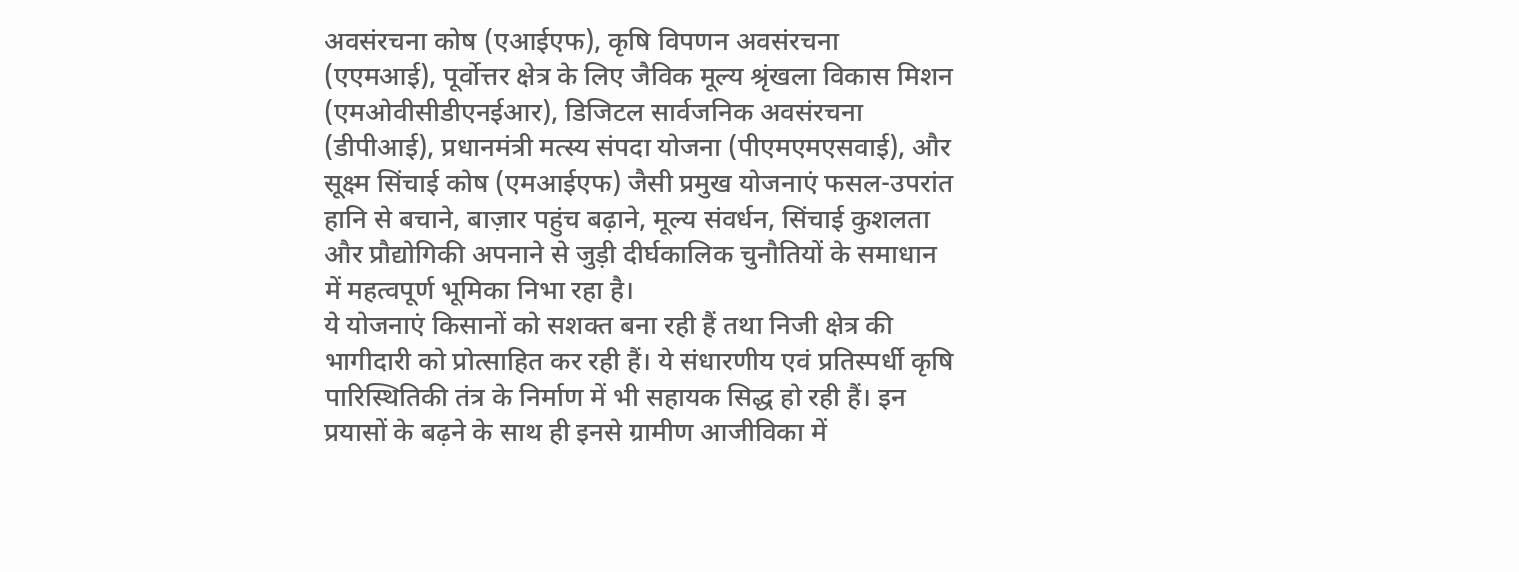अवसंरचना कोष (एआईएफ), कृषि विपणन अवसंरचना (एएमआई), पूर्वोत्तर क्षेत्र के लिए जैविक मूल्य श्रृंखला विकास मिशन (एमओवीसीडीएनईआर), डिजिटल सार्वजनिक अवसंरचना (डीपीआई), प्रधानमंत्री मत्स्य संपदा योजना (पीएमएमएसवाई), और सूक्ष्म सिंचाई कोष (एमआईएफ) जैसी प्रमुख योजनाएं फसल-उपरांत हानि से बचाने, बाज़ार पहुंच बढ़ाने, मूल्य संवर्धन, सिंचाई कुशलता और प्रौद्योगिकी अपनाने से जुड़ी दीर्घकालिक चुनौतियों के समाधान में महत्वपूर्ण भूमिका निभा रहा है।
ये योजनाएं किसानों को सशक्त बना रही हैं तथा निजी क्षेत्र की भागीदारी को प्रोत्साहित कर रही हैं। ये संधारणीय एवं प्रतिस्पर्धी कृषि पारिस्थितिकी तंत्र के निर्माण में भी सहायक सिद्ध हो रही हैं। इन प्रयासों के बढ़ने के साथ ही इनसे ग्रामीण आजीविका में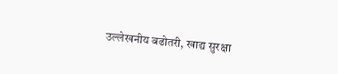उल्लेखनीय बढोतरी, खाद्य सुरक्षा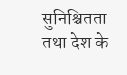सुनिश्चितता तथा देश के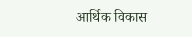आर्थिक विकास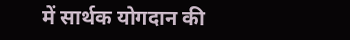में सार्थक योगदान की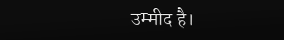उम्मीद है।